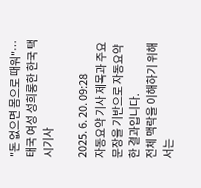"돈 없으면 몸으로 때워"…태국 여성 성희롱한 한국 택시기사

2025. 6. 20. 09:28
자동요약 기사 제목과 주요 문장을 기반으로 자동요약한 결과입니다.
전체 맥락을 이해하기 위해서는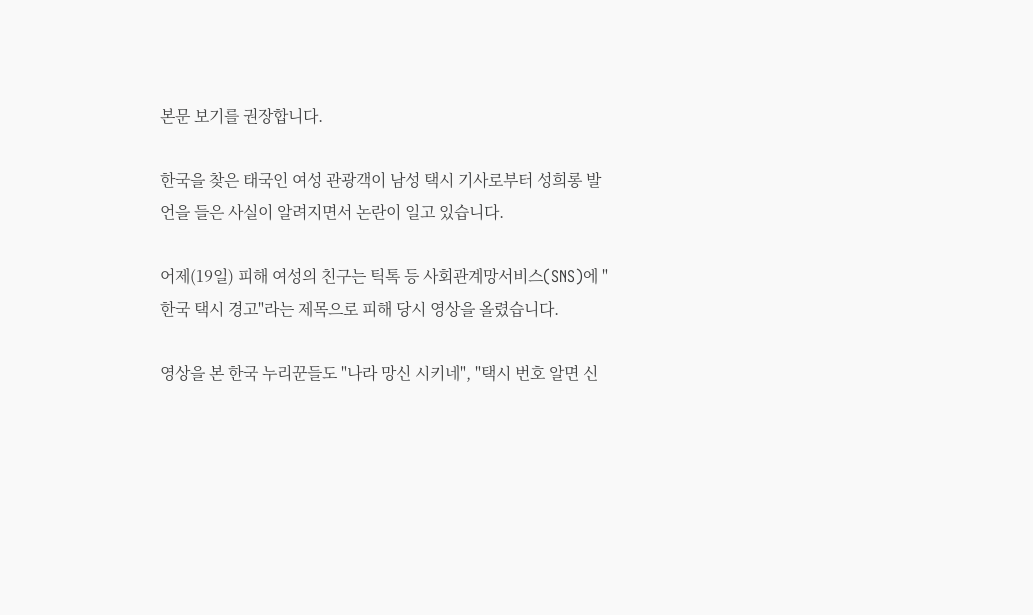본문 보기를 권장합니다.

한국을 찾은 태국인 여성 관광객이 남성 택시 기사로부터 성희롱 발언을 들은 사실이 알려지면서 논란이 일고 있습니다.

어제(19일) 피해 여성의 친구는 틱톡 등 사회관계망서비스(SNS)에 "한국 택시 경고"라는 제목으로 피해 당시 영상을 올렸습니다.

영상을 본 한국 누리꾼들도 "나라 망신 시키네", "택시 번호 알면 신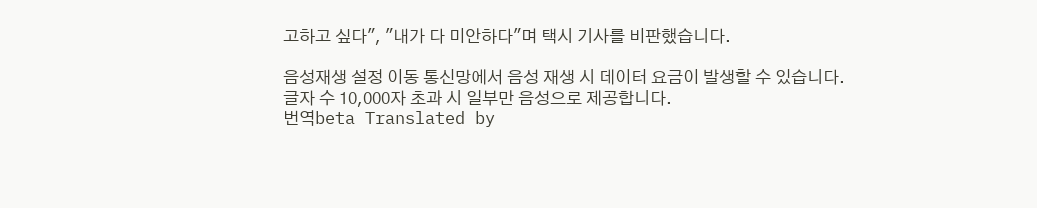고하고 싶다", "내가 다 미안하다"며 택시 기사를 비판했습니다.

음성재생 설정 이동 통신망에서 음성 재생 시 데이터 요금이 발생할 수 있습니다. 글자 수 10,000자 초과 시 일부만 음성으로 제공합니다.
번역beta Translated by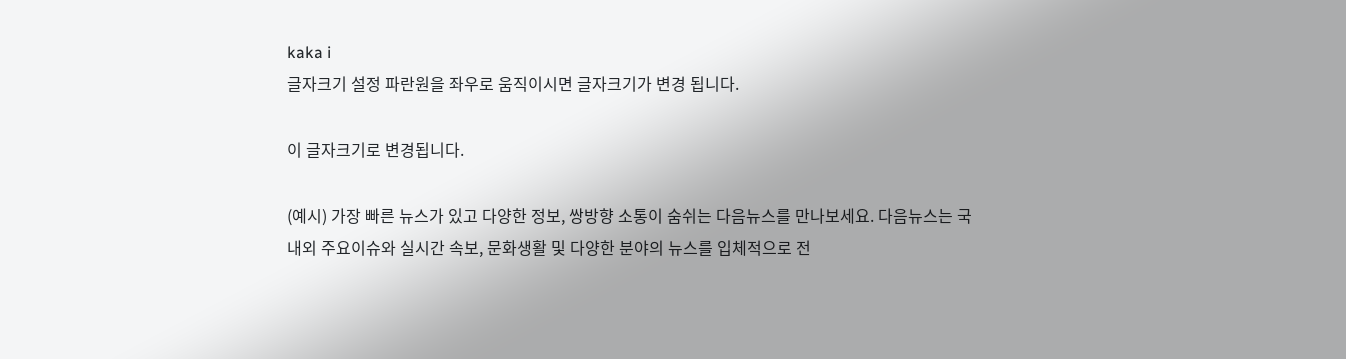kaka i
글자크기 설정 파란원을 좌우로 움직이시면 글자크기가 변경 됩니다.

이 글자크기로 변경됩니다.

(예시) 가장 빠른 뉴스가 있고 다양한 정보, 쌍방향 소통이 숨쉬는 다음뉴스를 만나보세요. 다음뉴스는 국내외 주요이슈와 실시간 속보, 문화생활 및 다양한 분야의 뉴스를 입체적으로 전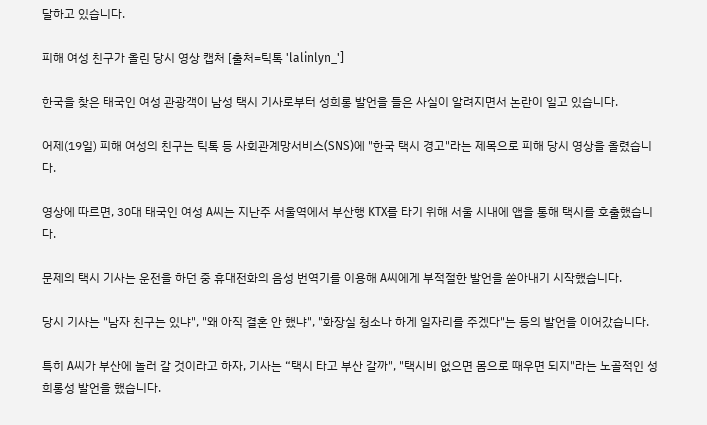달하고 있습니다.

피해 여성 친구가 올린 당시 영상 캡처 [출처=틱톡 'lalinlyn_']

한국을 찾은 태국인 여성 관광객이 남성 택시 기사로부터 성희롱 발언을 들은 사실이 알려지면서 논란이 일고 있습니다.

어제(19일) 피해 여성의 친구는 틱톡 등 사회관계망서비스(SNS)에 "한국 택시 경고"라는 제목으로 피해 당시 영상을 올렸습니다.

영상에 따르면, 30대 태국인 여성 A씨는 지난주 서울역에서 부산행 KTX를 타기 위해 서울 시내에 앱을 통해 택시를 호출했습니다.

문제의 택시 기사는 운전을 하던 중 휴대전화의 음성 번역기를 이용해 A씨에게 부적절한 발언을 쏟아내기 시작했습니다.

당시 기사는 "남자 친구는 있냐", "왜 아직 결혼 안 했냐", "화장실 청소나 하게 일자리를 주겠다"는 등의 발언을 이어갔습니다.

특히 A씨가 부산에 놀러 갈 것이라고 하자, 기사는 “택시 타고 부산 갈까", "택시비 없으면 몸으로 때우면 되지"라는 노골적인 성희롱성 발언을 했습니다.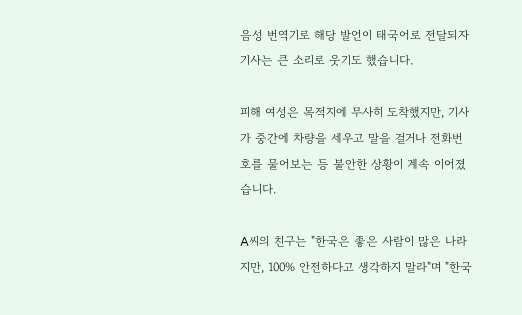음성 번역기로 해당 발언이 태국어로 전달되자 기사는 큰 소리로 웃기도 했습니다.

피해 여성은 목적지에 무사히 도착했지만, 기사가 중간에 차량을 세우고 말을 걸거나 전화번호를 물어보는 등 불안한 상황이 계속 이어졌습니다.

A씨의 친구는 "한국은 좋은 사람이 많은 나라지만, 100% 안전하다고 생각하지 말라"며 "한국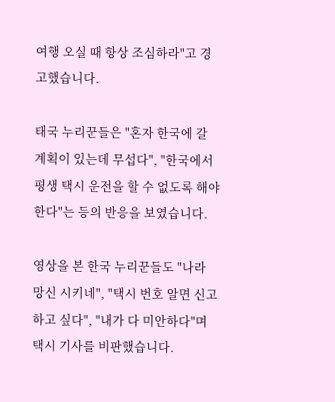여행 오실 때 항상 조심하라"고 경고했습니다.

태국 누리꾼들은 "혼자 한국에 갈 계획이 있는데 무섭다", "한국에서 평생 택시 운전을 할 수 없도록 해야 한다"는 등의 반응을 보였습니다.

영상을 본 한국 누리꾼들도 "나라 망신 시키네", "택시 번호 알면 신고하고 싶다", "내가 다 미안하다"며 택시 기사를 비판했습니다.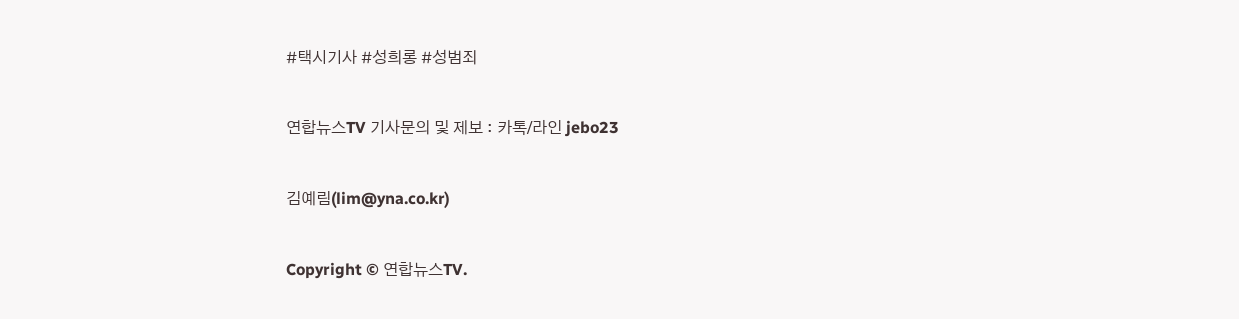#택시기사 #성희롱 #성범죄

연합뉴스TV 기사문의 및 제보 : 카톡/라인 jebo23

김예림(lim@yna.co.kr)

Copyright © 연합뉴스TV.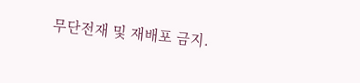무단전재 및 재배포 금지.